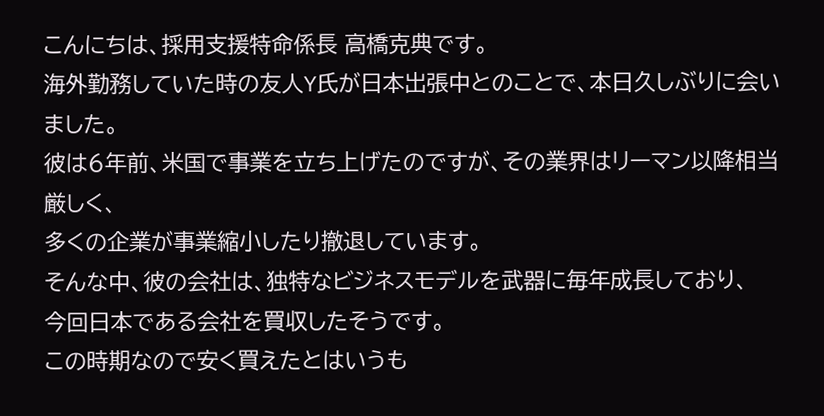こんにちは、採用支援特命係長 高橋克典です。
海外勤務していた時の友人Y氏が日本出張中とのことで、本日久しぶりに会いました。
彼は6年前、米国で事業を立ち上げたのですが、その業界はリーマン以降相当厳しく、
多くの企業が事業縮小したり撤退しています。
そんな中、彼の会社は、独特なビジネスモデルを武器に毎年成長しており、
今回日本である会社を買収したそうです。
この時期なので安く買えたとはいうも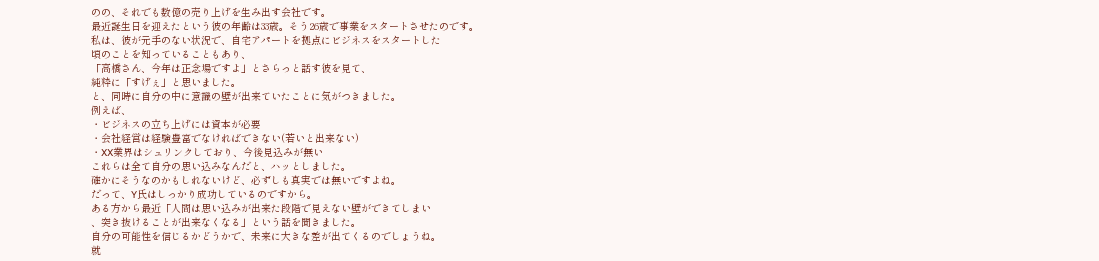のの、それでも数億の売り上げを生み出す会社です。
最近誕生日を迎えたという彼の年齢は33歳。そう26歳で事業をスタートさせたのです。
私は、彼が元手のない状況で、自宅アパートを拠点にビジネスをスタートした
頃のことを知っていることもあり、
「高橋さん、今年は正念場ですよ」とさらっと話す彼を見て、
純粋に「すげぇ」と思いました。
と、同時に自分の中に意識の壁が出来ていたことに気がつきました。
例えば、
・ビジネスの立ち上げには資本が必要
・会社経営は経験豊富でなければできない(若いと出来ない)
・XX業界はシュリンクしており、今後見込みが無い
これらは全て自分の思い込みなんだと、ハッとしました。
確かにそうなのかもしれないけど、必ずしも真実では無いですよね。
だって、Y氏はしっかり成功しているのですから。
ある方から最近「人間は思い込みが出来た段階で見えない壁ができてしまい
、突き抜けることが出来なくなる」という話を聞きました。
自分の可能性を信じるかどうかで、未来に大きな差が出てくるのでしょうね。
就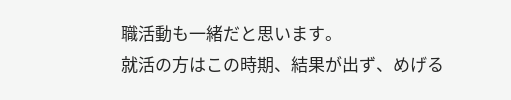職活動も一緒だと思います。
就活の方はこの時期、結果が出ず、めげる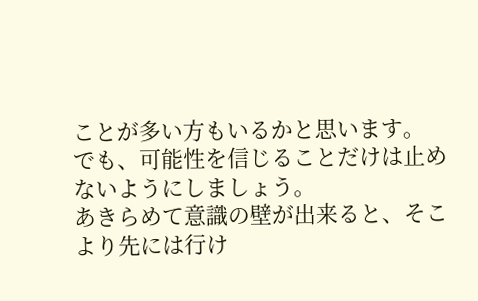ことが多い方もいるかと思います。
でも、可能性を信じることだけは止めないようにしましょう。
あきらめて意識の壁が出来ると、そこより先には行け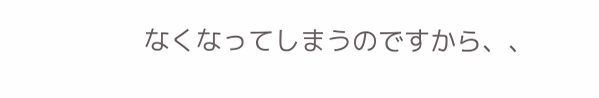なくなってしまうのですから、、